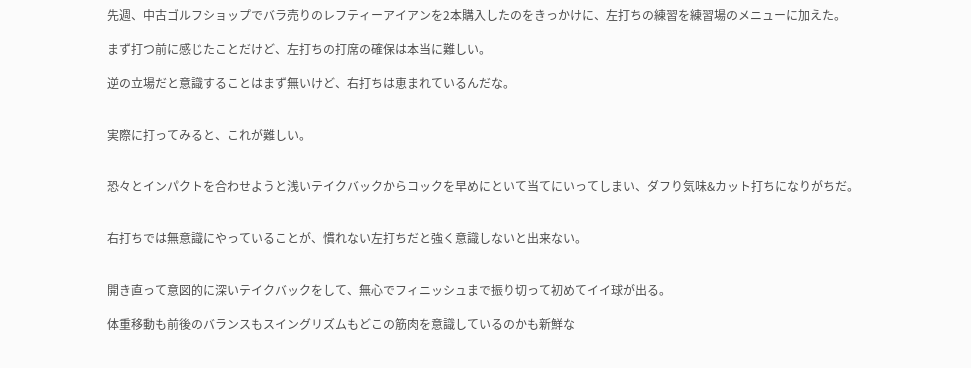先週、中古ゴルフショップでバラ売りのレフティーアイアンを2本購入したのをきっかけに、左打ちの練習を練習場のメニューに加えた。

まず打つ前に感じたことだけど、左打ちの打席の確保は本当に難しい。

逆の立場だと意識することはまず無いけど、右打ちは恵まれているんだな。


実際に打ってみると、これが難しい。


恐々とインパクトを合わせようと浅いテイクバックからコックを早めにといて当てにいってしまい、ダフり気味&カット打ちになりがちだ。


右打ちでは無意識にやっていることが、慣れない左打ちだと強く意識しないと出来ない。


開き直って意図的に深いテイクバックをして、無心でフィニッシュまで振り切って初めてイイ球が出る。

体重移動も前後のバランスもスイングリズムもどこの筋肉を意識しているのかも新鮮な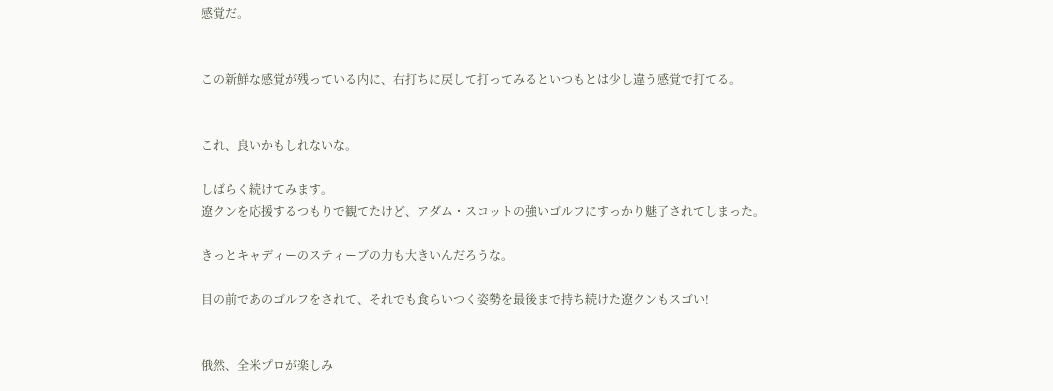感覚だ。


この新鮮な感覚が残っている内に、右打ちに戻して打ってみるといつもとは少し違う感覚で打てる。


これ、良いかもしれないな。

しばらく続けてみます。
遼クンを応援するつもりで観てたけど、アダム・スコットの強いゴルフにすっかり魅了されてしまった。

きっとキャディーのスティーブの力も大きいんだろうな。

目の前であのゴルフをされて、それでも食らいつく姿勢を最後まで持ち続けた遼クンもスゴい!


俄然、全米プロが楽しみ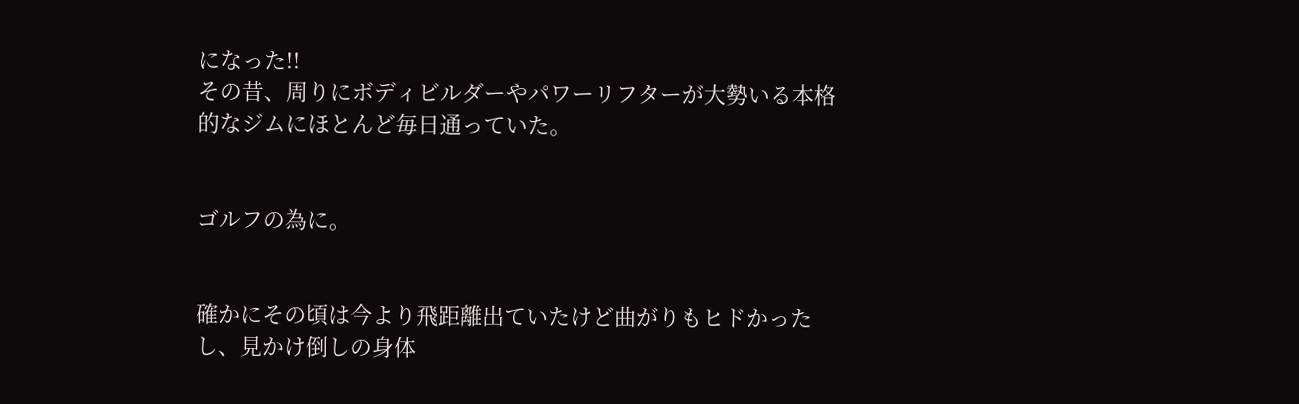になった!!
その昔、周りにボディビルダーやパワーリフターが大勢いる本格的なジムにほとんど毎日通っていた。


ゴルフの為に。


確かにその頃は今より飛距離出ていたけど曲がりもヒドかったし、見かけ倒しの身体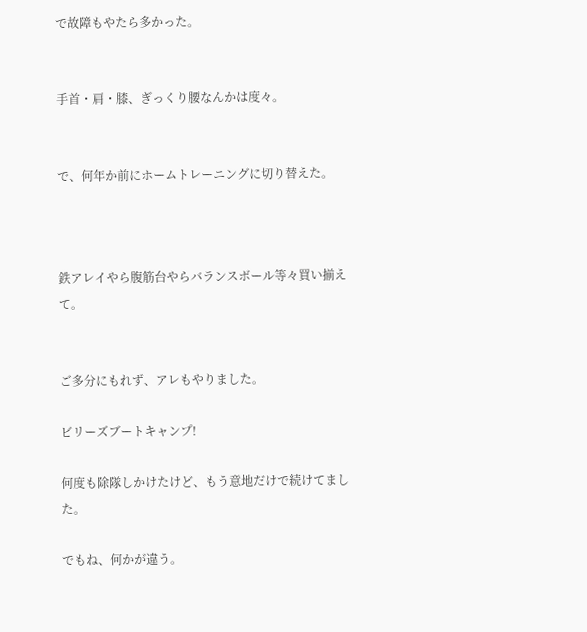で故障もやたら多かった。


手首・肩・膝、ぎっくり腰なんかは度々。


で、何年か前にホームトレーニングに切り替えた。



鉄アレイやら腹筋台やらバランスボール等々買い揃えて。


ご多分にもれず、アレもやりました。

ビリーズブートキャンプ!

何度も除隊しかけたけど、もう意地だけで続けてました。

でもね、何かが違う。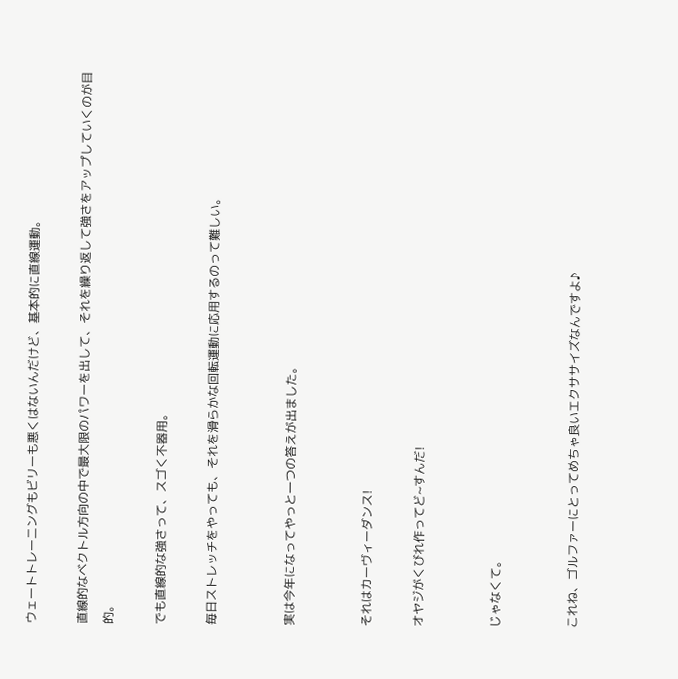ウェートトレーニングもビリーも悪くはないんだけど、基本的に直線運動。

直線的なベクトル方向の中で最大限のパワーを出して、それを繰り返して強さをアップしていくのが目的。

でも直線的な強さって、スゴく不器用。

毎日ストレッチをやっても、それを滑らかな回転運動に応用するのって難しい。


実は今年になってやっと一つの答えが出ました。


それはカーヴィーダンス!

オヤジがくびれ作ってど~すんだ!


じゃなくて。


これね、ゴルファーにとってめちゃ良いエクササイズなんですよ♪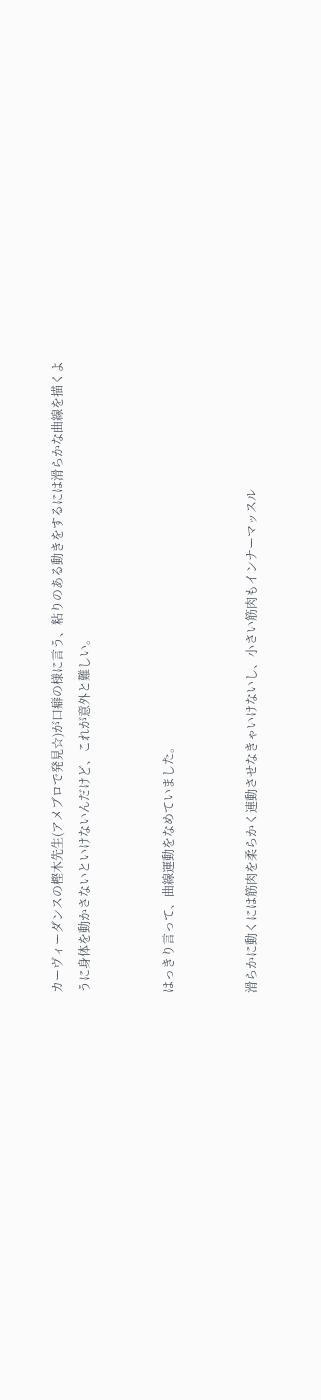カーヴィーダンスの樫木先生(アメブロで発見☆)が口癖の様に言う、粘りのある動きをするには滑らかな曲線を描くように身体を動かさないといけないんだけど、これが意外と難しい。


はっきり言って、曲線運動をなめていました。


滑らかに動くには筋肉を柔らかく連動させなきゃいけないし、小さい筋肉もインナーマッスル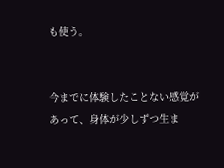も使う。


今までに体験したことない感覚があって、身体が少しずつ生ま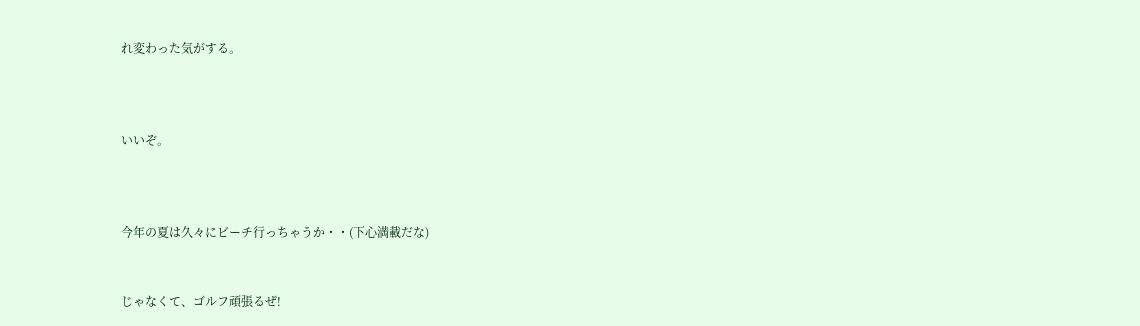れ変わった気がする。



いいぞ。



今年の夏は久々にビーチ行っちゃうか・・(下心満載だな)


じゃなくて、ゴルフ頑張るぜ!